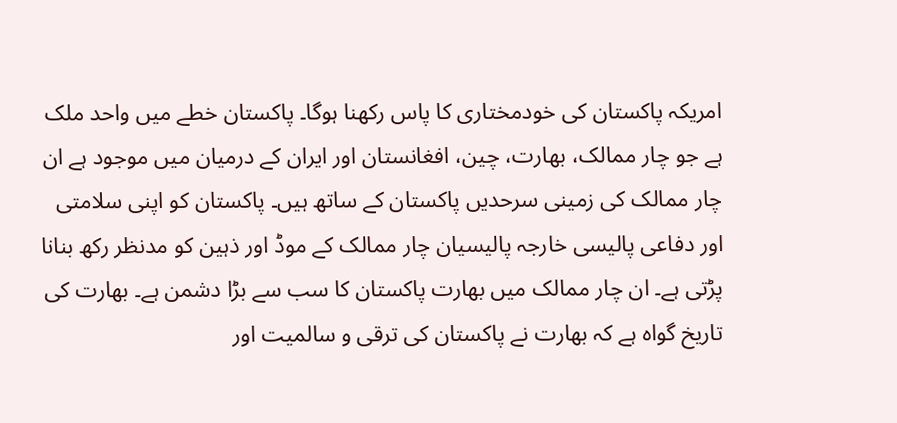امریکہ پاکستان کی خودمختاری کا پاس رکھنا ہوگا۔ پاکستان خطے میں واحد ملک ہے جو چار ممالک، بھارت، چین، افغانستان اور ایران کے درمیان میں موجود ہے ان چار ممالک کی زمینی سرحدیں پاکستان کے ساتھ ہیں۔ پاکستان کو اپنی سلامتی اور دفاعی پالیسی خارجہ پالیسیان چار ممالک کے موڈ اور ذہین کو مدنظر رکھ بنانا پڑتی ہے۔ ان چار ممالک میں بھارت پاکستان کا سب سے بڑا دشمن ہے۔ بھارت کی تاریخ گواہ ہے کہ بھارت نے پاکستان کی ترقی و سالمیت اور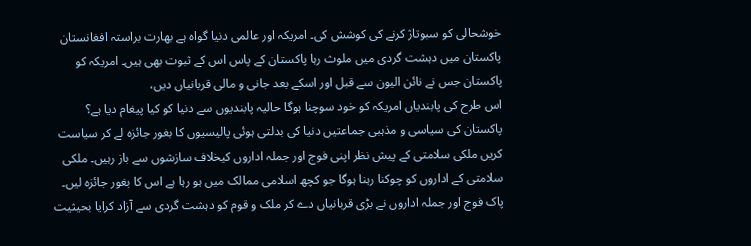خوشحالی کو سبوتاژ کرنے کی کوشش کی۔ امریکہ اور عالمی دنیا گواہ ہے بھارت براستہ افغانستان پاکستان میں دہشت گردی میں ملوث رہا پاکستان کے پاس اس کے ثبوت بھی ہیں۔ امریکہ کو پاکستان جس نے نائن الیون سے قبل اور اسکے بعد جانی و مالی قربانیاں دیں،
اس طرح کی پابندیاں امریکہ کو خود سوچنا ہوگا حالیہ پابندیوں سے دنیا کو کیا پیغام دیا ہے؟ پاکستان کی سیاسی و مذہبی جماعتیں دنیا کی بدلتی ہوئی پالیسیوں کا بغور جائزہ لے کر سیاست کریں ملکی سلامتی کے پیش نظر اپنی فوج اور جملہ اداروں کیخلاف سازشوں سے باز رہیں۔ ملکی سلامتی کے اداروں کو چوکنا رہنا ہوگا جو کچھ اسلامی ممالک میں ہو رہا ہے اس کا بغور جائزہ لیں۔ پاک فوج اور جملہ اداروں نے بڑی قربانیاں دے کر ملک و قوم کو دہشت گردی سے آزاد کرایا بحیثیت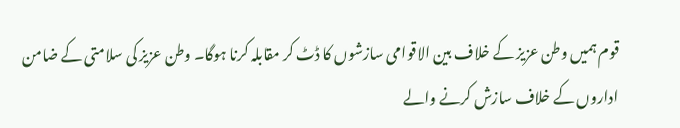قوم ہمیں وطن عزیز کے خلاف بین الاقوامی سازشوں کا ڈٹ کر مقابلہ کرنا ہوگا۔ وطن عزیز کی سلامتی کے ضامن اداروں کے خلاف سازش کرنے والے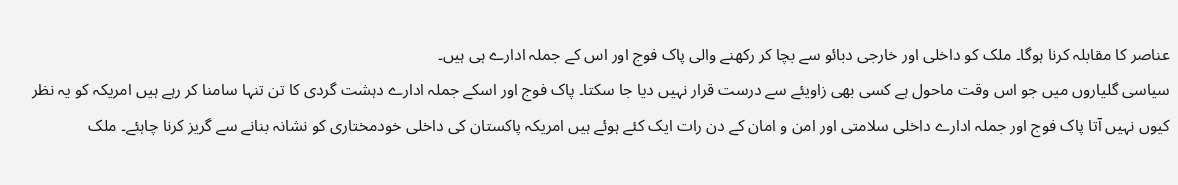عناصر کا مقابلہ کرنا ہوگا۔ ملک کو داخلی اور خارجی دبائو سے بچا کر رکھنے والی پاک فوج اور اس کے جملہ ادارے ہی ہیں۔
سیاسی گلیاروں میں جو اس وقت ماحول ہے کسی بھی زاویئے سے درست قرار نہیں دیا جا سکتا۔ پاک فوج اور اسکے جملہ ادارے دہشت گردی کا تن تنہا سامنا کر رہے ہیں امریکہ کو یہ نظر کیوں نہیں آتا پاک فوج اور جملہ ادارے داخلی سلامتی اور امن و امان کے دن رات ایک کئے ہوئے ہیں امریکہ پاکستان کی داخلی خودمختاری کو نشانہ بنانے سے گریز کرنا چاہئے۔ ملک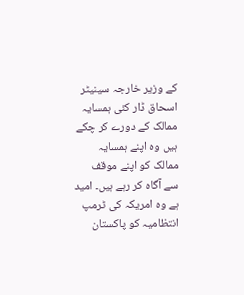کے وزیر خارجہ سینیٹر اسحاق ڈار کئی ہمسایہ ممالک کے دورے کر چکے ہیں وہ اپنے ہمسایہ ممالک کو اپنے موقف سے آگاہ کر رہے ہیں۔ امید ہے وہ امریکہ کی ٹرمپ انتظامیہ کو پاکستان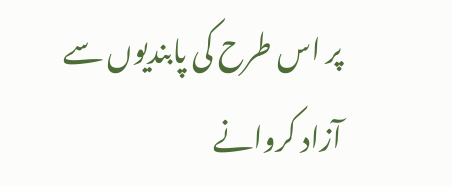پر اس طرح کی پابندیوں سے آزاد کروانے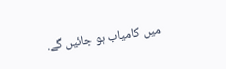میں کامیاب ہو جائیں گے.